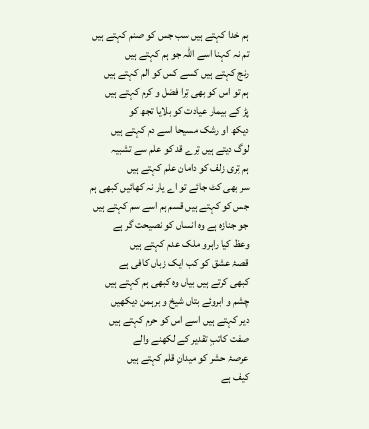ہم خدا کہتے ہیں سب جس کو صنم کہتے ہیں
تم نہ کہنا اسے اللہ جو ہم کہتے ہیں
رنج کہتے ہیں کسے کس کو الم کہتے ہیں
ہم تو اس کو بھی تِرا فضل و کرم کہتے ہیں
پڑ کے بیمار عیادت کو بلایا تجھ کو
دیکھ او رشک مسیحا اسے دم کہتے ہیں
لوگ دیتے ہیں تِرے قد کو علم سے تشبیہ
ہم تِری زلف کو دامان علم کہتے ہیں
سر بھی کٹ جائے تو اے یار نہ کھائیں کبھی ہم
جس کو کہتے ہیں قسم ہم اسے سم کہتے ہیں
جو جنازہ ہے وہ انساں کو نصیحت گر ہے
وعظ کیا راہرو ملک عدم کہتے ہیں
قصۂ عشق کو کب ایک زباں کافی ہے
کبھی کرتے ہیں بیاں وہ کبھی ہم کہتے ہیں
چشم و ابروئے بتاں شیخ و برہمن دیکھیں
دیر کہتے ہیں اسے اس کو حرم کہتے ہیں
صفت کاتبِ تقدیر کے لکھنے والے
عرصۂ حشر کو میدانِ قلم کہتے ہیں
کیف ہے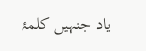یاد جنہیں کلمۂ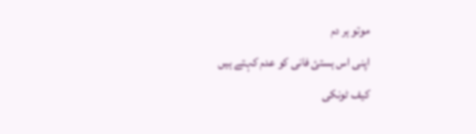موتو ہر دم
اپنی اس ہستئ فانی کو عدم کہتے ہیں
کیف ٹونکی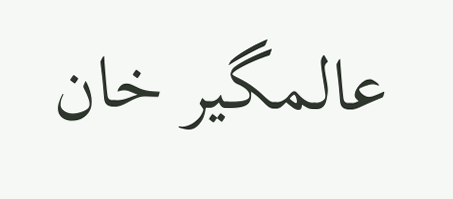عالمگیر خان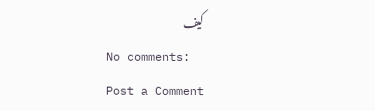کیف
No comments:
Post a Comment